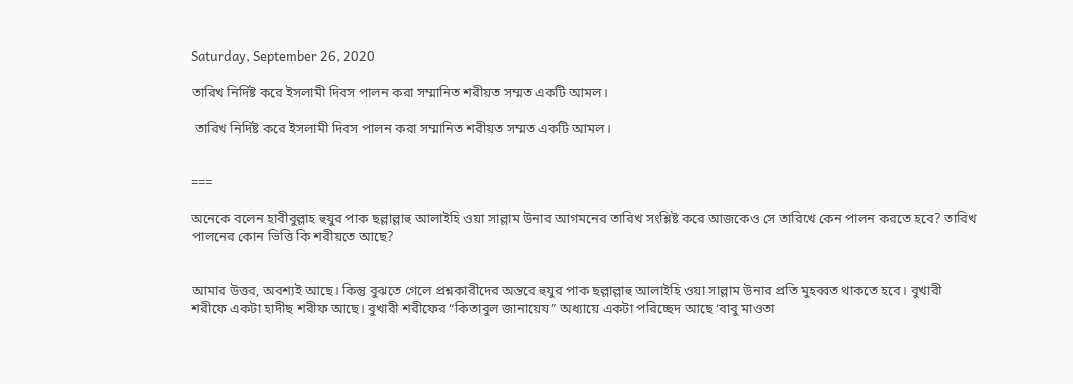Saturday, September 26, 2020

তারিখ নির্দিষ্ট করে ইসলামী দিবস পালন করা সম্মানিত শরীয়ত সম্মত একটি আমল।

 তারিখ নির্দিষ্ট করে ইসলামী দিবস পালন করা সম্মানিত শরীয়ত সম্মত একটি আমল।


===

অনেকে বলেন হাবীবুল্লাহ হুযুর পাক ছল্লাল্লাহু আলাইহি ওয়া সাল্লাম উনার আগমনের তারিখ সংশ্লিষ্ট করে আজকেও সে তারিখে কেন পালন করতে হবে? তারিখ পালনের কোন ভিত্তি কি শরীয়তে আছে?


আমার উত্তর, অবশ্যই আছে। কিন্তু বুঝতে গেলে প্রশ্নকারীদের অন্তরে হুযুর পাক ছল্লাল্লাহু আলাইহি ওয়া সাল্লাম উনার প্রতি মুহব্বত থাকতে হবে। বুখারী শরীফে একটা হাদীছ শরীফ আছে। বুখারী শরীফের “কিতাবুল জানায়েয” অধ্যায়ে একটা পরিচ্ছেদ আছে ‘বাবু মাওতা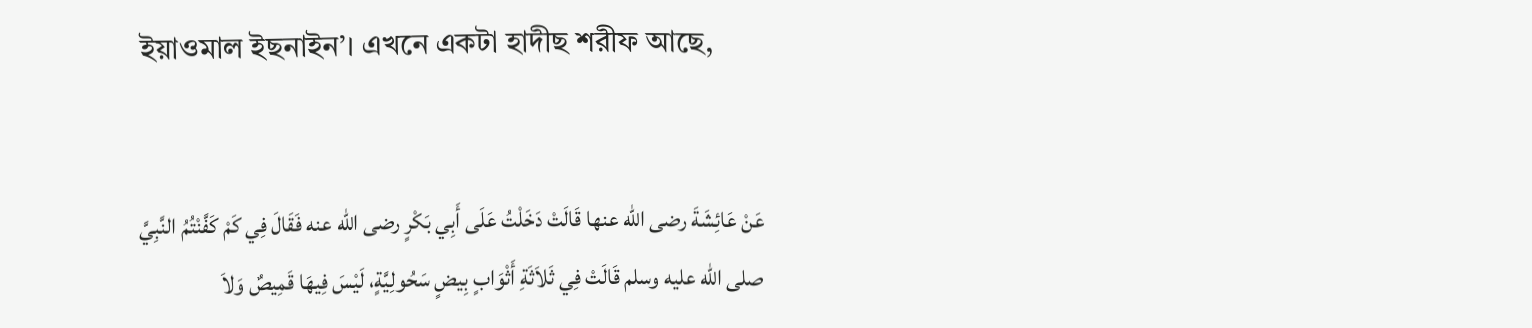ইয়াওমাল ইছনাইন’। এখনে একটা হাদীছ শরীফ আছে,


عَنْ عَائِشَةَ رضى الله عنها قَالَتْ دَخَلْتُ عَلَى أَبِي بَكْرٍ رضى الله عنه فَقَالَ فِي كَمْ كَفَّنْتُمُ النَّبِيَّ صلى الله عليه وسلم قَالَتْ فِي ثَلاَثَةِ أَثْوَابٍ بِيضٍ سَحُولِيَّةٍ، لَيْسَ فِيهَا قَمِيصٌ وَلاَ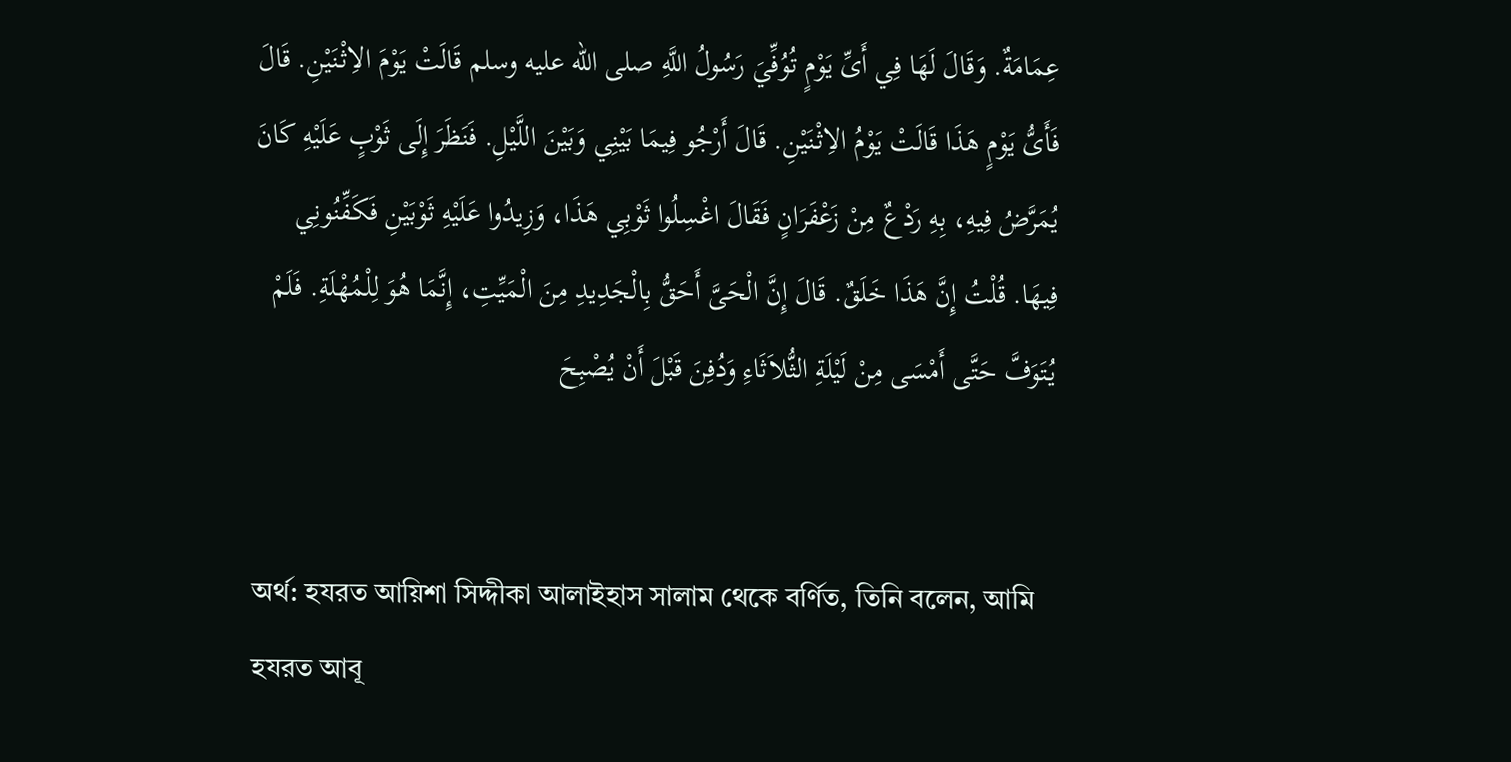عِمَامَةٌ. وَقَالَ لَهَا فِي أَىِّ يَوْمٍ تُوُفِّيَ رَسُولُ اللَّهِ صلى الله عليه وسلم قَالَتْ يَوْمَ الاِثْنَيْنِ. قَالَ فَأَىُّ يَوْمٍ هَذَا قَالَتْ يَوْمُ الاِثْنَيْنِ. قَالَ أَرْجُو فِيمَا بَيْنِي وَبَيْنَ اللَّيْلِ. فَنَظَرَ إِلَى ثَوْبٍ عَلَيْهِ كَانَ يُمَرَّضُ فِيهِ، بِهِ رَدْعٌ مِنْ زَعْفَرَانٍ فَقَالَ اغْسِلُوا ثَوْبِي هَذَا، وَزِيدُوا عَلَيْهِ ثَوْبَيْنِ فَكَفِّنُونِي فِيهَا. قُلْتُ إِنَّ هَذَا خَلَقٌ. قَالَ إِنَّ الْحَىَّ أَحَقُّ بِالْجَدِيدِ مِنَ الْمَيِّتِ، إِنَّمَا هُوَ لِلْمُهْلَةِ. فَلَمْ يُتَوَفَّ حَتَّى أَمْسَى مِنْ لَيْلَةِ الثُّلاَثَاءِ وَدُفِنَ قَبْلَ أَنْ يُصْبِحَ


অর্থ: হযরত আয়িশা সিদ্দীকা আলাইহাস সালাম থেকে বর্ণিত, তিনি বলেন, আমি হযরত আবূ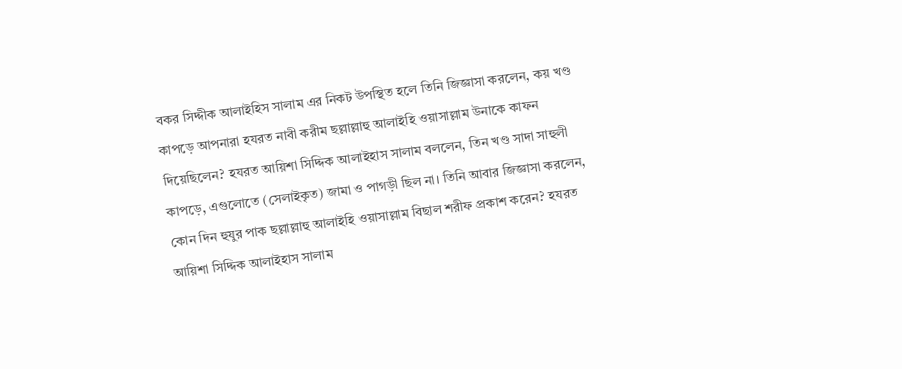বকর সিদ্দীক আলাইহিস সালাম এর নিকট উপস্থিত হলে তিনি জিজ্ঞাসা করলেন, কয় খণ্ড কাপড়ে আপনারা হযরত নাবী করীম ছল্লাল্লাহু আলাইহি ওয়াসাল্লাম উনাকে কাফন দিয়েছিলেন? হযরত আয়িশা সিদ্দিক আলাইহাস সালাম বললেন, তিন খণ্ড সাদা সাহুলী কাপড়ে, এগুলোতে (সেলাইকৃত) জামা ও পাগড়ী ছিল না। তিনি আবার জিজ্ঞাসা করলেন, কোন দিন হুযুর পাক ছল্লাল্লাহু আলাইহি ওয়াসাল্লাম বিছাল শরীফ প্রকাশ করেন? হযরত আয়িশা সিদ্দিক আলাইহাস সালাম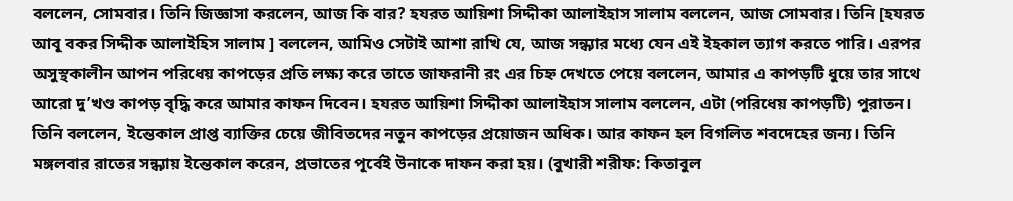বললেন, সোমবার। তিনি জিজ্ঞাসা করলেন, আজ কি বার? হযরত আয়িশা সিদ্দীকা আলাইহাস সালাম বললেন, আজ সোমবার। তিনি [হযরত আবূ বকর সিদ্দীক আলাইহিস সালাম ] বললেন, আমিও সেটাই আশা রাখি যে, আজ সন্ধ্যার মধ্যে যেন এই ইহকাল ত্যাগ করতে পারি। এরপর অসুস্থকালীন আপন পরিধেয় কাপড়ের প্রতি লক্ষ্য করে তাতে জাফরানী রং এর চিহ্ন দেখতে পেয়ে বললেন, আমার এ কাপড়টি ধুয়ে তার সাথে আরো দু’খণ্ড কাপড় বৃদ্ধি করে আমার কাফন দিবেন। হযরত আয়িশা সিদ্দীকা আলাইহাস সালাম বললেন, এটা (পরিধেয় কাপড়টি) পুরাতন। তিনি বললেন, ইন্তেকাল প্রাপ্ত ব্যাক্তির চেয়ে জীবিতদের নতুন কাপড়ের প্রয়োজন অধিক। আর কাফন হল বিগলিত শবদেহের জন্য। তিনি মঙ্গলবার রাতের সন্ধ্যায় ইন্তেকাল করেন, প্রভাতের পূর্বেই উনাকে দাফন করা হয়। (বুখারী শরীফ: কিতাবুল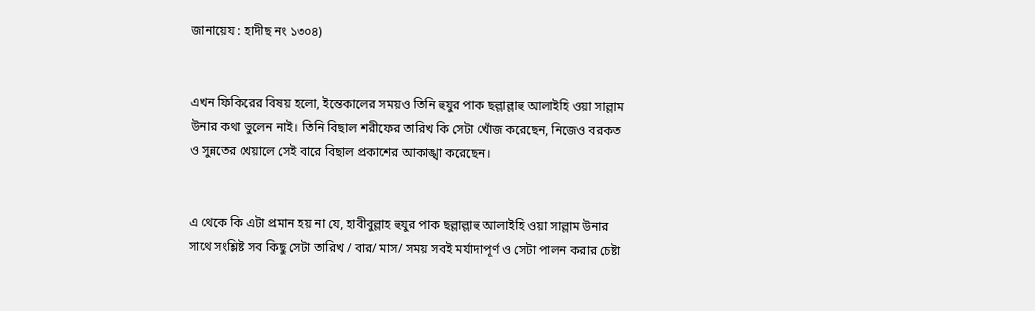জানায়েয : হাদীছ নং ১৩০৪)


এখন ফিকিরের বিষয় হলো, ইন্তেকালের সময়ও তিনি হুযুর পাক ছল্লাল্লাহু আলাইহি ওয়া সাল্লাম উনার কথা ভুলেন নাই। তিনি বিছাল শরীফের তারিখ কি সেটা খোঁজ করেছেন, নিজেও বরকত ও সুন্নতের খেয়ালে সেই বারে বিছাল প্রকাশের আকাঙ্খা করেছেন।


এ থেকে কি এটা প্রমান হয় না যে, হাবীবুল্লাহ হুযুর পাক ছল্লাল্লাহু আলাইহি ওয়া সাল্লাম উনার সাথে সংশ্লিষ্ট সব কিছু সেটা তারিখ / বার/ মাস/ সময় সবই মর্যাদাপূর্ণ ও সেটা পালন করার চেষ্টা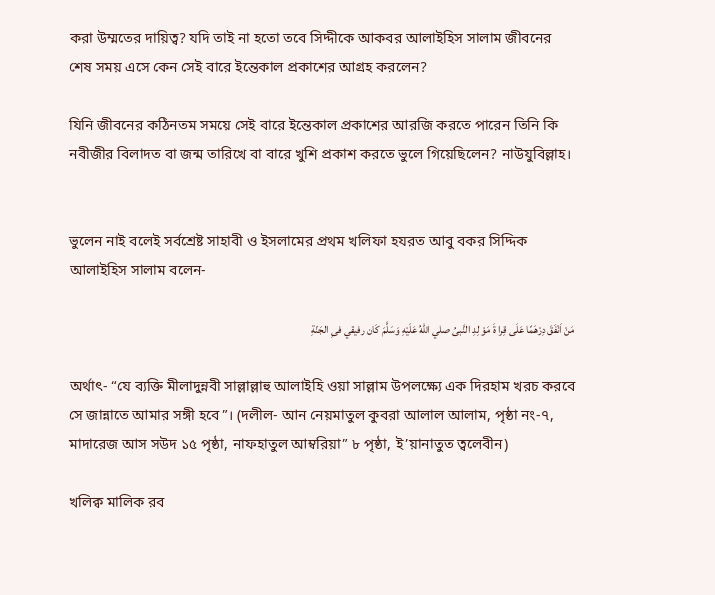করা উম্মতের দায়িত্ব? যদি তাই না হতো তবে সিদ্দীকে আকবর আলাইহিস সালাম জীবনের শেষ সময় এসে কেন সেই বারে ইন্তেকাল প্রকাশের আগ্রহ করলেন?

যিনি জীবনের কঠিনতম সময়ে সেই বারে ইন্তেকাল প্রকাশের আরজি করতে পারেন তিনি কি নবীজীর বিলাদত বা জন্ম তারিখে বা বারে খুশি প্রকাশ করতে ভুলে গিয়েছিলেন? নাউযুবিল্লাহ।


ভুলেন নাই বলেই সর্বশ্রেষ্ট সাহাবী ও ইসলামের প্রথম খলিফা হযরত আবু বকর সিদ্দিক আলাইহিস সালাম বলেন-

مَنْ اَنْفَقَ دِرْهَمًا عَلَى قِرا ةَ مَوْ لِدِ النَّبىُ صلي اللهُ عَلَيْهِ وَسَلَّمَ كَان رفيقي فىِ الجَنّةِ

অর্থাৎ- “যে ব্যক্তি মীলাদুন্নবী সাল্লাল্লাহু আলাইহি ওয়া সাল্লাম উপলক্ষ্যে এক দিরহাম খরচ করবে সে জান্নাতে আমার সঙ্গী হবে”। (দলীল- আন নেয়মাতুল কুবরা আলাল আলাম, পৃষ্ঠা নং-৭, মাদারেজ আস সউদ ১৫ পৃষ্ঠা, নাফহাতুল আম্বরিয়া” ৮ পৃষ্ঠা, ই’য়ানাতুত ত্বলেবীন)

খলিক্ব মালিক রব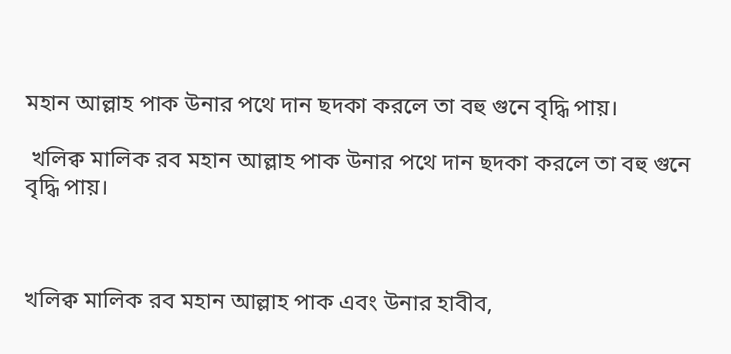মহান আল্লাহ পাক উনার পথে দান ছদকা করলে তা বহু গুনে বৃদ্ধি পায়।

 খলিক্ব মালিক রব মহান আল্লাহ পাক উনার পথে দান ছদকা করলে তা বহু গুনে বৃদ্ধি পায়।



খলিক্ব মালিক রব মহান আল্লাহ পাক এবং উনার হাবীব,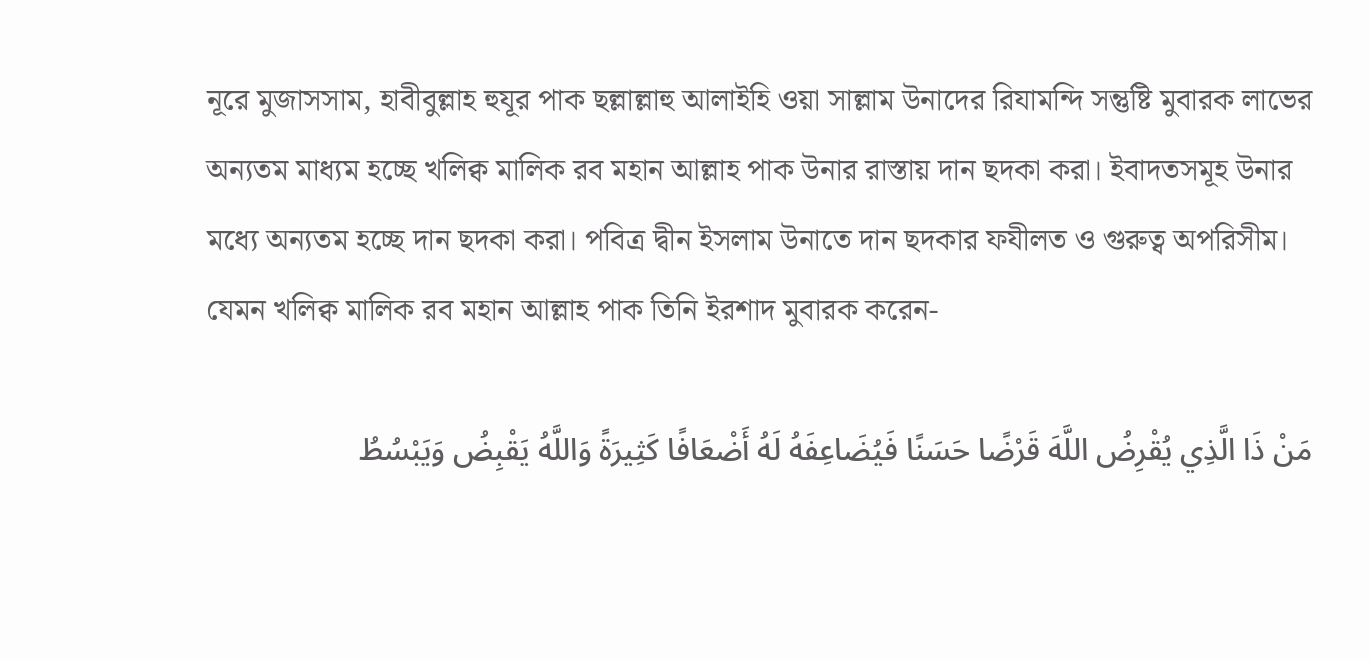নূরে মুজাসসাম, হাবীবুল্লাহ হুযূর পাক ছল্লাল্লাহু আলাইহি ওয়া সাল্লাম উনাদের রিযামন্দি সন্তুষ্টি মুবারক লাভের অন্যতম মাধ্যম হচ্ছে খলিক্ব মালিক রব মহান আল্লাহ পাক উনার রাস্তায় দান ছদকা করা। ইবাদতসমূহ উনার মধ্যে অন্যতম হচ্ছে দান ছদকা করা। পবিত্র দ্বীন ইসলাম উনাতে দান ছদকার ফযীলত ও গুরুত্ব অপরিসীম। যেমন খলিক্ব মালিক রব মহান আল্লাহ পাক তিনি ইরশাদ মুবারক করেন-

مَنْ ذَا الَّذِي يُقْرِضُ اللَّهَ قَرْضًا حَسَنًا فَيُضَاعِفَهُ لَهُ أَضْعَافًا كَثِيرَةً وَاللَّهُ يَقْبِضُ وَيَبْسُطُ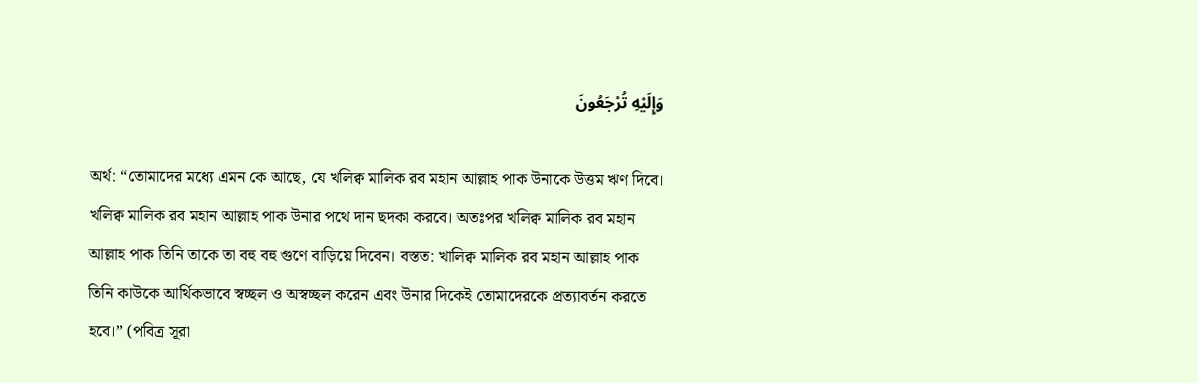وَإِلَيْهِ تُرْجَعُونَ

অর্থ: “তোমাদের মধ্যে এমন কে আছে, যে খলিক্ব মালিক রব মহান আল্লাহ পাক উনাকে উত্তম ঋণ দিবে। খলিক্ব মালিক রব মহান আল্লাহ পাক উনার পথে দান ছদকা করবে। অতঃপর খলিক্ব মালিক রব মহান আল্লাহ পাক তিনি তাকে তা বহু বহু গুণে বাড়িয়ে দিবেন। বস্তত: খালিক্ব মালিক রব মহান আল্লাহ পাক তিনি কাউকে আর্থিকভাবে স্বচ্ছল ও অস্বচ্ছল করেন এবং উনার দিকেই তোমাদেরকে প্রত্যাবর্তন করতে হবে।” (পবিত্র সূরা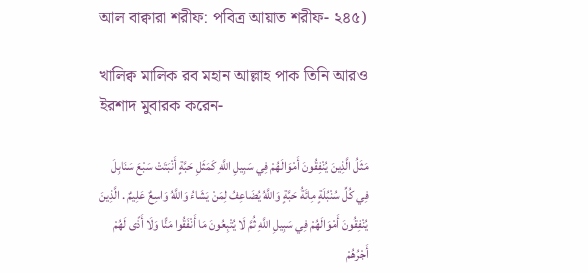আল বাক্বারা শরীফ: পবিত্র আয়াত শরীফ- ২৪৫)

খালিক্ব মালিক রব মহান আল্লাহ পাক তিনি আরও ইরশাদ মুবারক করেন-

مَثَلُ الَّذِينَ يُنْفِقُونَ أَمْوَالَهُمْ فِي سَبِيلِ اللَّهِ كَمَثَلِ حَبَّةٍ أَنْبَتَتْ سَبْعَ سَنَابِلَ فِي كُلِّ سُنْبُلَةٍ مِائَةُ حَبَّةٍ وَاللَّهُ يُضَاعِفُ لِمَنْ يَشَاءُ وَاللَّهُ وَاسِعٌ عَلِيمٌ . الَّذِينَ يُنْفِقُونَ أَمْوَالَهُمْ فِي سَبِيلِ اللَّهِ ثُمَّ لَا يُتْبِعُونَ مَا أَنْفَقُوا مَنًّا وَلَا أَذًى لَهُمْ أَجْرُهُمْ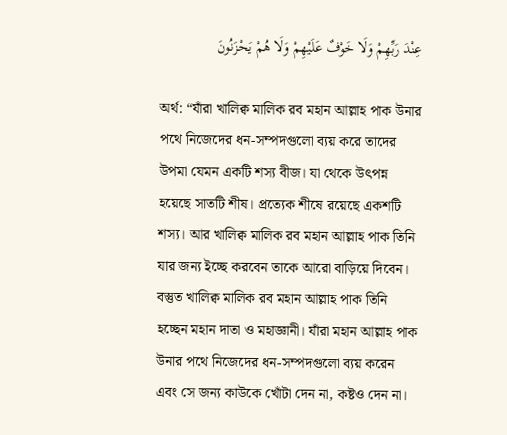عِنْدَ رَبِّهِمْ وَلَا خَوْفٌ عَلَيْهِمْ وَلَا هُمْ يَحْزَنُونَ

অর্থ: “যাঁরা খালিক্ব মালিক রব মহান আল্লাহ পাক উনার পথে নিজেদের ধন-সম্পদগুলো ব্যয় করে তাদের উপমা যেমন একটি শস্য বীজ। যা থেকে উৎপন্ন হয়েছে সাতটি শীষ। প্রত্যেক শীষে রয়েছে একশটি শস্য। আর খালিক্ব মালিক রব মহান আল্লাহ পাক তিনি যার জন্য ইচ্ছে করবেন তাকে আরো বাড়িয়ে দিবেন। বস্তুত খালিক্ব মালিক রব মহান আল্লাহ পাক তিনি হচ্ছেন মহান দাতা ও মহাজ্ঞানী। যাঁরা মহান আল্লাহ পাক উনার পথে নিজেদের ধন-সম্পদগুলো ব্যয় করেন এবং সে জন্য কাউকে খোঁটা দেন না, কষ্টও দেন না।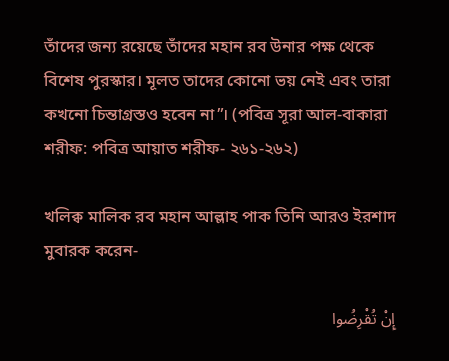তাঁদের জন্য রয়েছে তাঁদের মহান রব উনার পক্ষ থেকে বিশেষ পুরস্কার। মূলত তাদের কোনো ভয় নেই এবং তারা কখনো চিন্তাগ্রস্তও হবেন না”। (পবিত্র সূরা আল-বাকারা শরীফ: পবিত্র আয়াত শরীফ- ২৬১-২৬২)

খলিক্ব মালিক রব মহান আল্লাহ পাক তিনি আরও ইরশাদ মুবারক করেন-

إِنْ تُقْرِضُوا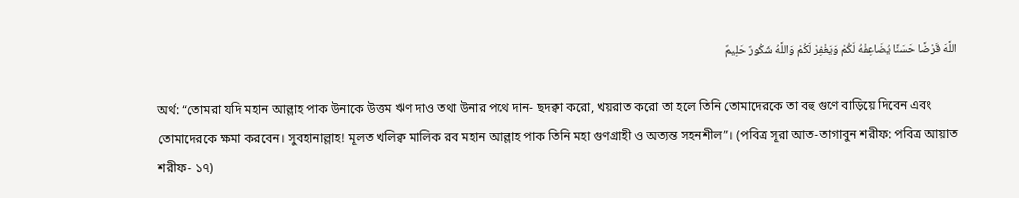اللَّهَ قَرْضًا حَسَنًا يُضَاعِفْهُ لَكُمْ وَيَغْفِرْ لَكُمْ وَاللَّهُ شَكُورٌ حَلِيمٌ

অর্থ: “তোমরা যদি মহান আল্লাহ পাক উনাকে উত্তম ঋণ দাও তথা উনার পথে দান- ছদক্বা করো, খয়রাত করো তা হলে তিনি তোমাদেরকে তা বহু গুণে বাড়িয়ে দিবেন এবং তোমাদেরকে ক্ষমা করবেন। সুবহানাল্লাহ! মূলত খলিক্ব মালিক রব মহান আল্লাহ পাক তিনি মহা গুণগ্রাহী ও অত্যন্ত সহনশীল”। (পবিত্র সূরা আত-তাগাবুন শরীফ: পবিত্র আয়াত শরীফ- ১৭)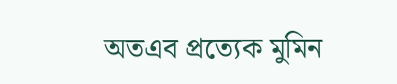অতএব প্রত্যেক মুমিন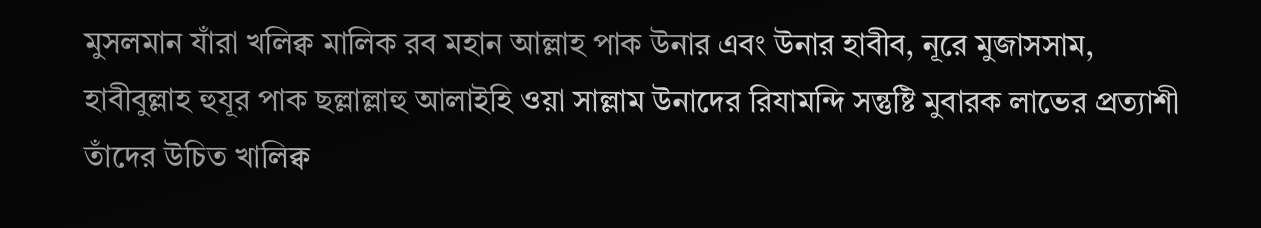মুসলমান যাঁরা খলিক্ব মালিক রব মহান আল্লাহ পাক উনার এবং উনার হাবীব, নূরে মুজাসসাম, হাবীবুল্লাহ হুযূর পাক ছল্লাল্লাহু আলাইহি ওয়া সাল্লাম উনাদের রিযামন্দি সন্তুষ্টি মুবারক লাভের প্রত্যাশী তাঁদের উচিত খালিক্ব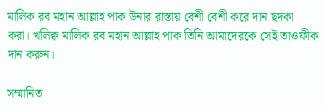মালিক রব মহান আল্লাহ পাক উনার রাস্তায় বেশী বেশী করে দান ছদকা করা। খলিক্ব মালিক রব মহান আল্লাহ পাক তিনি আমাদেরকে সেই তাওফীক দান করুন।

সম্মানিত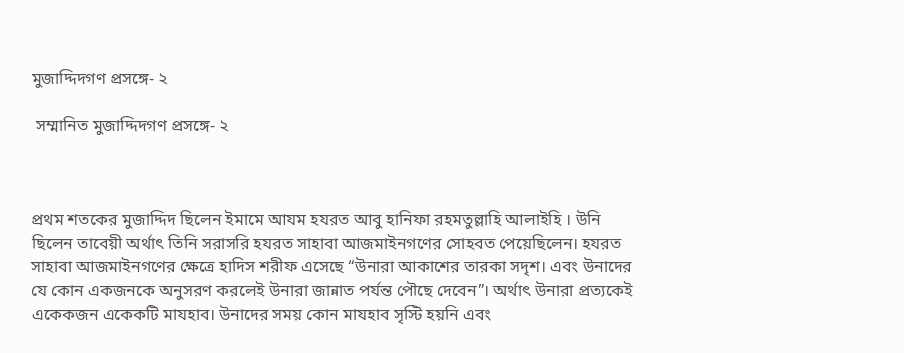মুজাদ্দিদগণ প্রসঙ্গে- ২

 সম্মানিত মুজাদ্দিদগণ প্রসঙ্গে- ২



প্রথম শতকের মুজাদ্দিদ ছিলেন ইমামে আযম হযরত আবু হানিফা রহমতুল্লাহি আলাইহি । উনি ছিলেন তাবেয়ী অর্থাৎ তিনি সরাসরি হযরত সাহাবা আজমাইনগণের সোহবত পেয়েছিলেন। হযরত সাহাবা আজমাইনগণের ক্ষেত্রে হাদিস শরীফ এসেছে “উনারা আকাশের তারকা সদৃশ। এবং উনাদের যে কোন একজনকে অনুসরণ করলেই উনারা জান্নাত পর্যন্ত পৌছে দেবেন”। অর্থাৎ উনারা প্রত্যকেই একেকজন একেকটি মাযহাব। উনাদের সময় কোন মাযহাব সৃস্টি হয়নি এবং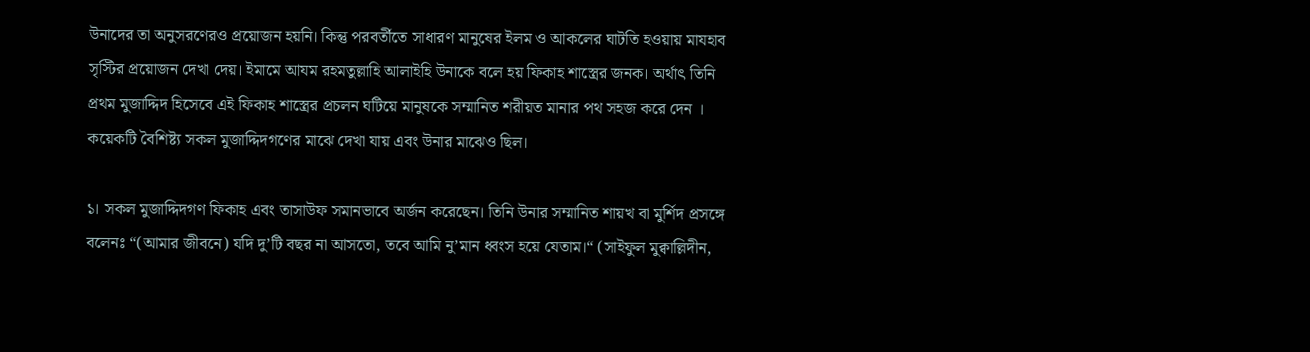উনাদের তা অনুসরণেরও প্রয়োজন হয়নি। কিন্তু পরবর্তীতে সাধারণ মানুষের ইলম ও আকলের ঘাটতি হওয়ায় মাযহাব সৃস্টির প্রয়োজন দেখা দেয়। ইমামে আযম রহমতুল্লাহি আলাইহি উনাকে বলে হয় ফিকাহ শাস্ত্রের জনক। অর্থাৎ তিনি প্রথম মুজাদ্দিদ হিসেবে এই ফিকাহ শাস্ত্রের প্রচলন ঘটিয়ে মানুষকে সম্মানিত শরীয়ত মানার পথ সহজ করে দেন । কয়েকটি বৈশিষ্ট্য সকল মুজাদ্দিদগণের মাঝে দেখা যায় এবং উনার মাঝেও ছিল।

১। সকল মুজাদ্দিদগণ ফিকাহ এবং তাসাউফ সমানভাবে অর্জন করেছেন। তিনি উনার সম্মানিত শায়খ বা মুর্শিদ প্রসঙ্গে বলেনঃ “(আমার জীবনে) যদি দু’টি বছর না আসতো, তবে আমি নু’মান ধ্বংস হয়ে যেতাম।“ (সাইফুল মুক্বাল্লিদীন,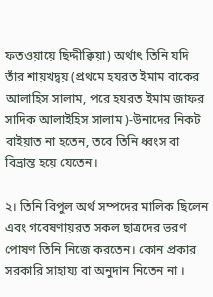ফতওয়ায়ে ছিদ্দীক্বিয়া) অর্থাৎ তিনি যদি তাঁর শায়খদ্বয় (প্রথমে হযরত ইমাম বাকের আলাহিস সালাম, পরে হযরত ইমাম জাফর সাদিক আলাইহিস সালাম )-উনাদের নিকট বাইয়াত না হতেন, তবে তিনি ধ্বংস বা বিভ্রান্ত হয়ে যেতেন।

২। তিনি বিপুল অর্থ সম্পদের মালিক ছিলেন এবং গবেষণায়রত সকল ছাত্রদের ভরণ পোষণ তিনি নিজে করতেন। কোন প্রকার সরকারি সাহায্য বা অনুদান নিতেন না ।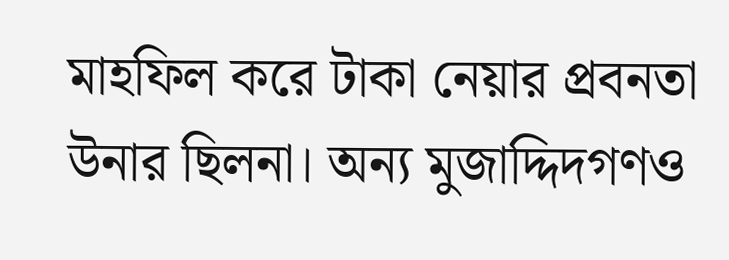মাহফিল করে টাকা নেয়ার প্রবনতা উনার ছিলনা। অন্য মুজাদ্দিদগণও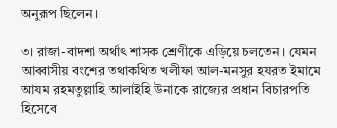অনুরূপ ছিলেন।

৩। রাজা-বাদশা অর্থাৎ শাসক শ্রেণীকে এড়িয়ে চলতেন। যেমন আব্বাসীয় বংশের তথাকথিত খলীফা আল-মনসুর হযরত ইমামে আযম রহমতুল্লাহি আলাইহি উনাকে রাজ্যের প্রধান বিচারপতি হিসেবে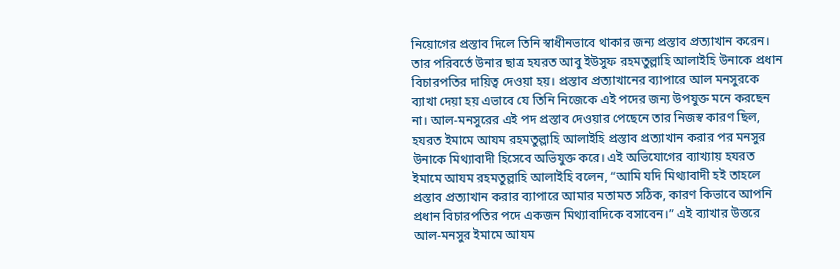নিয়োগের প্রস্তাব দিলে তিনি স্বাধীনভাবে থাকার জন্য প্রস্তাব প্রত্যাখান করেন। তার পরিবর্তে উনার ছাত্র হযরত আবু ইউসুফ রহমতুল্লাহি আলাইহি উনাকে প্রধান বিচারপতির দায়িত্ব দেওয়া হয়। প্রস্তাব প্রত্যাখানের ব্যাপারে আল মনসুরকে ব্যাখা দেয়া হয় এভাবে যে তিনি নিজেকে এই পদের জন্য উপযুক্ত মনে করছেন না। আল-মনসুরের এই পদ প্রস্তাব দেওয়ার পেছেনে তার নিজস্ব কারণ ছিল, হযরত ইমামে আযম রহমতুল্লাহি আলাইহি প্রস্তাব প্রত্যাখান করার পর মনসুর উনাকে মিথ্যাবাদী হিসেবে অভিযুক্ত করে। এই অভিযোগের ব্যাখ্যায় হযরত ইমামে আযম রহমতুল্লাহি আলাইহি বলেন, “আমি যদি মিথ্যাবাদী হই তাহলে প্রস্তাব প্রত্যাখান করার ব্যাপারে আমার মতামত সঠিক, কারণ কিভাবে আপনি প্রধান বিচারপতির পদে একজন মিথ্যাবাদিকে বসাবেন।” এই ব্যাখার উত্তরে আল-মনসুর ইমামে আযম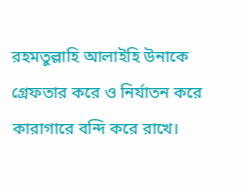রহমতুল্লাহি আলাইহি উনাকে গ্রেফতার করে ও নির্যাতন করে কারাগারে বন্দি করে রাখে।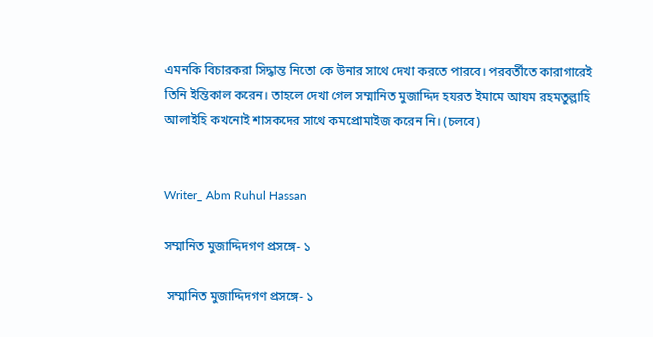এমনকি বিচারকরা সিদ্ধান্ত নিতো কে উনার সাথে দেখা করতে পারবে। পরবর্তীতে কারাগারেই তিনি ইন্তিকাল করেন। তাহলে দেখা গেল সম্মানিত মুজাদ্দিদ হযরত ইমামে আযম রহমতুল্লাহি আলাইহি কখনোই শাসকদের সাথে কমপ্রোমাইজ করেন নি। (চলবে)


Writer_ Abm Ruhul Hassan

সম্মানিত মুজাদ্দিদগণ প্রসঙ্গে- ১

 সম্মানিত মুজাদ্দিদগণ প্রসঙ্গে- ১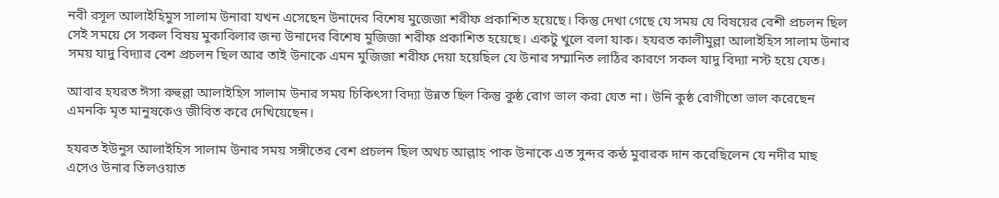নবী রসূল আলাইহিমুস সালাম উনারা যখন এসেছেন উনাদের বিশেষ মুজেজা শরীফ প্রকাশিত হয়েছে। কিন্তু দেখা গেছে যে সময় যে বিষয়ের বেশী প্রচলন ছিল সেই সময়ে সে সকল বিষয় মুকাবিলার জন্য উনাদের বিশেষ মুজিজা শরীফ প্রকাশিত হয়েছে। একটু খুলে বলা যাক। হযরত কালীমুল্লা আলাইহিস সালাম উনার সময় যাদু বিদ্যার বেশ প্রচলন ছিল আর তাই উনাকে এমন মুজিজা শরীফ দেয়া হয়েছিল যে উনার সম্মানিত লাঠির কারণে সকল যাদু বিদ্যা নস্ট হয়ে যেত।

আবার হযরত ঈসা রুহুল্লা আলাইহিস সালাম উনার সময় চিকিৎসা বিদ্যা উন্নত ছিল কিন্তু কুষ্ঠ রোগ ভাল করা যেত না। উনি কুষ্ঠ রোগীতো ভাল করেছেন এমনকি মৃত মানুষকেও জীবিত করে দেখিয়েছেন।

হযরত ইউনুস আলাইহিস সালাম উনার সময় সঙ্গীতের বেশ প্রচলন ছিল অথচ আল্লাহ পাক উনাকে এত সুন্দর কন্ঠ মুবারক দান করেছিলেন যে নদীর মাছ এসেও উনার তিলওয়াত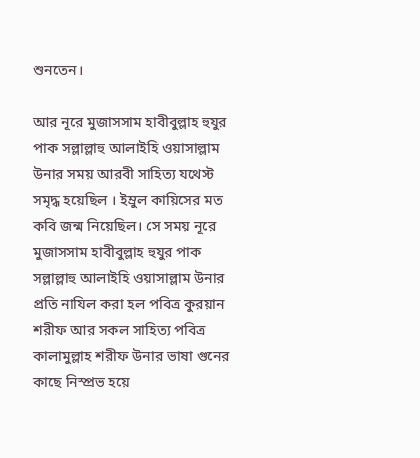শুনতেন।

আর নূরে মুজাসসাম হাবীবুল্লাহ হুযুর পাক সল্লাল্লাহু আলাইহি ওয়াসাল্লাম উনার সময় আরবী সাহিত্য যথেস্ট সমৃদ্ধ হয়েছিল । ইম্রুল কায়িসের মত কবি জন্ম নিয়েছিল। সে সময় নূরে মুজাসসাম হাবীবুল্লাহ হুযুর পাক সল্লাল্লাহু আলাইহি ওয়াসাল্লাম উনার প্রতি নাযিল করা হল পবিত্র কুরয়ান শরীফ আর সকল সাহিত্য পবিত্র কালামুল্লাহ শরীফ উনার ভাষা গুনের কাছে নিস্প্রভ হয়ে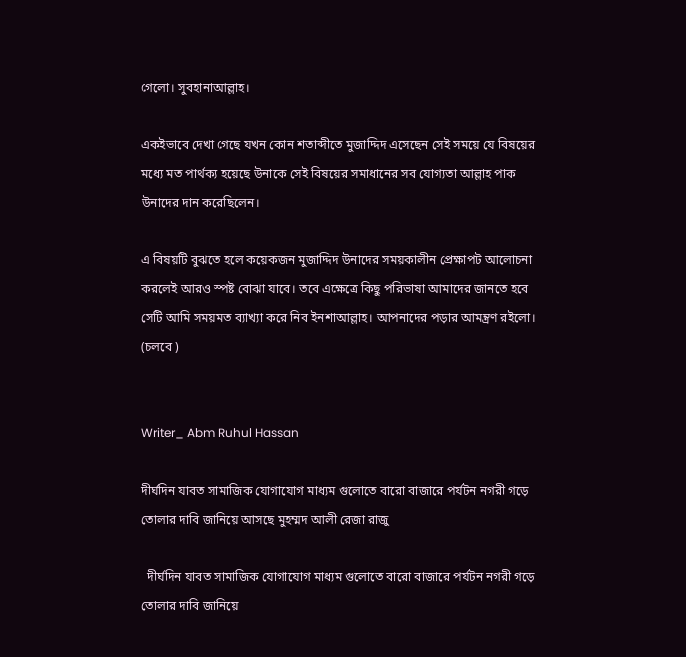গেলো। সুবহানাআল্লাহ।

একইভাবে দেখা গেছে যখন কোন শতাব্দীতে মুজাদ্দিদ এসেছেন সেই সময়ে যে বিষয়ের মধ্যে মত পার্থক্য হয়েছে উনাকে সেই বিষয়ের সমাধানের সব যোগ্যতা আল্লাহ পাক উনাদের দান করেছিলেন।

এ বিষয়টি বুঝতে হলে কয়েকজন মুজাদ্দিদ উনাদের সময়কালীন প্রেক্ষাপট আলোচনা করলেই আরও স্পষ্ট বোঝা যাবে। তবে এক্ষেত্রে কিছু পরিভাষা আমাদের জানতে হবে সেটি আমি সময়মত ব্যাখ্যা করে নিব ইনশাআল্লাহ। আপনাদের পড়ার আমন্ত্রণ রইলো। (চলবে )


Writer_ Abm Ruhul Hassan

দীর্ঘদিন যাবত সামাজিক যোগাযোগ মাধ্যম গুলোতে বারো বাজারে পর্যটন নগরী গড়ে তোলার দাবি জানিয়ে আসছে মুহম্মদ আলী রেজা রাজু

  দীর্ঘদিন যাবত সামাজিক যোগাযোগ মাধ্যম গুলোতে বারো বাজারে পর্যটন নগরী গড়ে তোলার দাবি জানিয়ে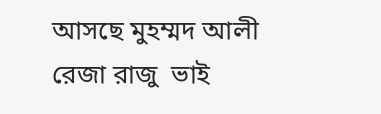আসছে মুহম্মদ আলী রেজা রাজু  ভাই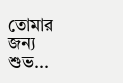তোমার জন্য শুভ...